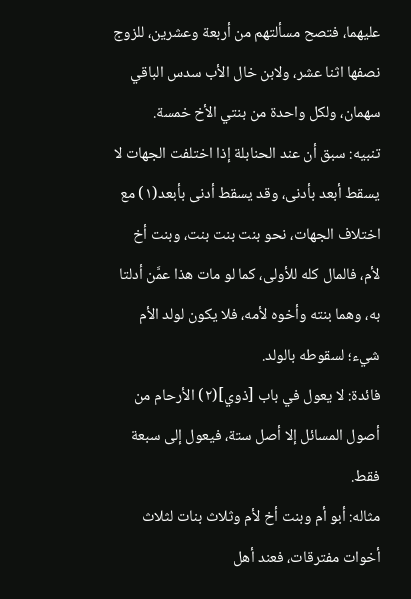عليهما، فتصح مسألتهم من أربعة وعشرين، للزوج نصفها اثنا عشر، ولابن خال الأب سدس الباقي سهمان، ولكل واحدة من بنتي الأخ خمسة.
تنبيه: سبق أن عند الحنابلة إذا اختلفت الجهات لا يسقط أبعد بأدنى، وقد يسقط أدنى بأبعد(١) مع اختلاف الجهات، نحو بنت بنت بنت، وبنت أخ لأم، فالمال كله للأولى، كما لو مات هذا عمَّن أدلتا به، وهما بنته وأخوه لأمه، فلا يكون لولد الأم شيء؛ لسقوطه بالولد.
فائدة: لا يعول في باب [ذوي](٢) الأرحام من أصول المسائل إلا أصل ستة، فيعول إلى سبعة فقط.
مثاله: أبو أم وبنت أخ لأم وثلاث بنات لثلاث أخوات مفترقات، فعند أهل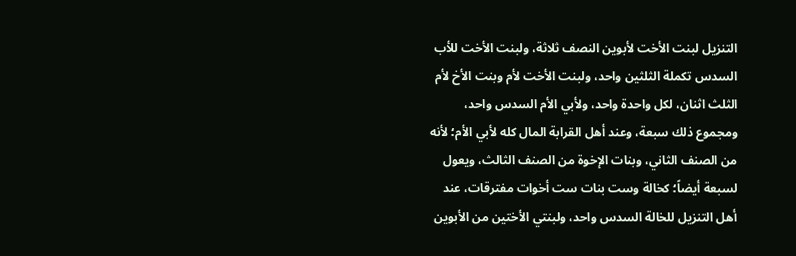التنزيل لبنت الأخت لأبوين النصف ثلاثة، ولبنت الأخت للأب السدس تكملة الثلثين واحد، ولبنت الأخت لأم وبنت الأخ لأم الثلث اثنان، لكل واحدة واحد، ولأبي الأم السدس واحد، ومجموع ذلك سبعة، وعند أهل القرابة المال كله لأبي الأم؛ لأنه من الصنف الثاني، وبنات الإخوة من الصنف الثالث، ويعول لسبعة أيضاً؛ كخالة وست بنات ست أخوات مفترقات، عند أهل التنزيل للخالة السدس واحد، ولبنتي الأختين من الأبوين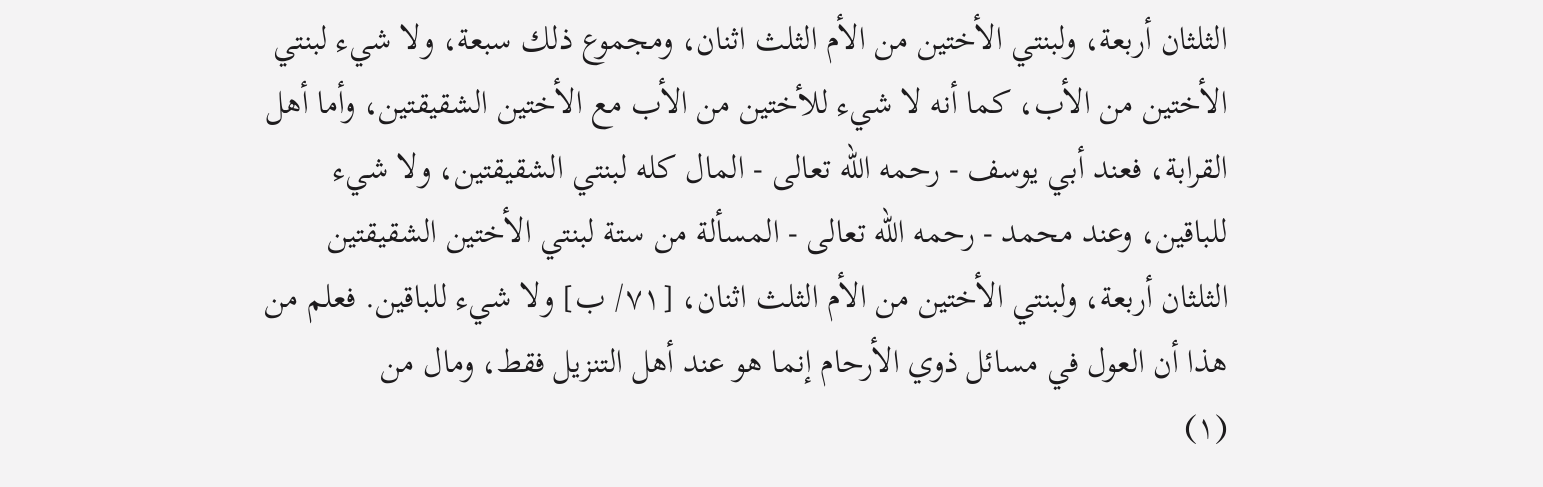الثلثان أربعة، ولبنتي الأختين من الأم الثلث اثنان، ومجموع ذلك سبعة، ولا شيء لبنتي الأختين من الأب، كما أنه لا شيء للأختين من الأب مع الأختين الشقيقتين، وأما أهل القرابة، فعند أبي يوسف - رحمه الله تعالى - المال كله لبنتي الشقيقتين، ولا شيء للباقين، وعند محمد - رحمه الله تعالى - المسألة من ستة لبنتي الأختين الشقيقتين الثلثان أربعة، ولبنتي الأختين من الأم الثلث اثنان، [٧١/ ب] ولا شيء للباقين. فعلم من هذا أن العول في مسائل ذوي الأرحام إنما هو عند أهل التنزيل فقط، ومال من
(١)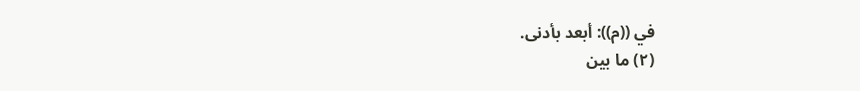في ((م)): أبعد بأدنى.
(٢) ما بين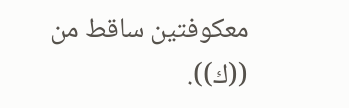معكوفتين ساقط من ((ك)).